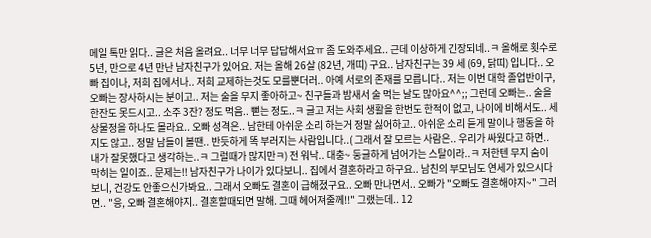메일 톡만 읽다.. 글은 처음 올려요.. 너무 너무 답답해서요ㅠ 좀 도와주세요.. 근데 이상하게 긴장되네..ㅋ 올해로 횟수로 5년, 만으로 4년 만난 남자친구가 있어요. 저는 올해 26살 (82년, 개띠) 구요.. 남자친구는 39 세 (69, 닭띠) 입니다.. 오빠 집이나, 저희 집에서나.. 저희 교제하는것도 모를뿐더러.. 아예 서로의 존재를 모릅니다.. 저는 이번 대학 졸업반이구, 오빠는 장사하시는 분이고.. 저는 술을 무지 좋아하고~ 친구들과 밤새서 술 먹는 날도 많아요^^;; 그런데 오빠는.. 술을 한잔도 못드시고.. 소주 3잔? 정도 먹음.. 뻗는 정도..ㅋ 글고 저는 사회 생활을 한번도 한적이 없고, 나이에 비해서도.. 세상물정을 하나도 몰라요.. 오빠 성격은.. 남한테 아쉬운 소리 하는거 정말 싫어하고.. 아쉬운 소리 듣게 말이나 행동을 하지도 않고.. 정말 남들이 볼땐.. 반듯하게 똑 부러지는 사람입니다..( 그래서 잘 모르는 사람은.. 우리가 싸웠다고 하면.. 내가 잘못했다고 생각하는..ㅋ 그럴때가 많지만ㅋ) 전 워낙.. 대충~ 둥글하게 넘어가는 스탈이라..ㅋ 저한텐 무지 숨이 막히는 일이죠.. 문제는!! 남자친구가 나이가 있다보니.. 집에서 결혼하라고 하구요.. 남친의 부모님도 연세가 있으시다 보니, 건강도 안좋으신가봐요.. 그래서 오빠도 결혼이 급해졌구요.. 오빠 만나면서.. 오빠가 "오빠도 결혼해야지~" 그러면.. "응, 오빠 결혼해야지.. 결혼할때되면 말해. 그때 헤어져줄께!!" 그랬는데.. 12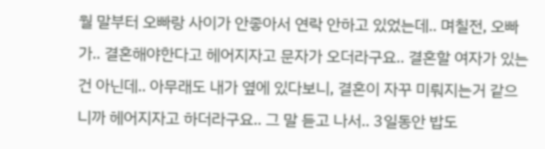월 말부터 오빠랑 사이가 안좋아서 연락 안하고 있었는데.. 며칠전, 오빠가.. 결혼해야한다고 헤어지자고 문자가 오더라구요.. 결혼할 여자가 있는건 아닌데.. 아무래도 내가 옆에 있다보니, 결혼이 자꾸 미뤄지는거 같으니까 헤어지자고 하더라구요.. 그 말 듣고 나서.. 3일동안 밥도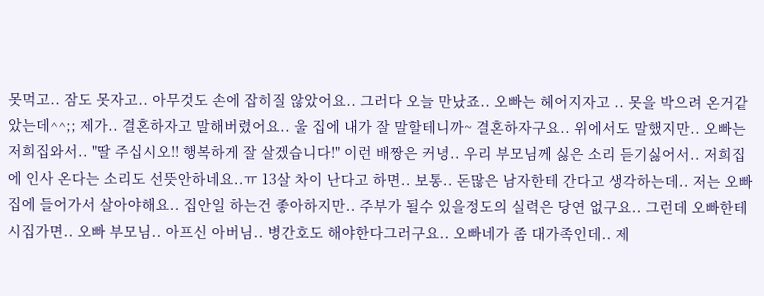못먹고.. 잠도 못자고.. 아무것도 손에 잡히질 않았어요.. 그러다 오늘 만났죠.. 오빠는 헤어지자고 .. 못을 박으려 온거같았는데^^;; 제가.. 결혼하자고 말해버렸어요.. 울 집에 내가 잘 말할테니까~ 결혼하자구요.. 위에서도 말했지만.. 오빠는 저희집와서.. "딸 주십시오!! 행복하게 잘 살겠습니다!" 이런 배짱은 커녕.. 우리 부모님께 싫은 소리 듣기싫어서.. 저희집에 인사 온다는 소리도 선뜻안하네요..ㅠ 13살 차이 난다고 하면.. 보통.. 돈많은 남자한테 간다고 생각하는데.. 저는 오빠집에 들어가서 살아야해요.. 집안일 하는건 좋아하지만.. 주부가 될수 있을정도의 실력은 당연 없구요.. 그런데 오빠한테 시집가면.. 오빠 부모님.. 아프신 아버님.. 병간호도 해야한다그러구요.. 오빠네가 좀 대가족인데.. 제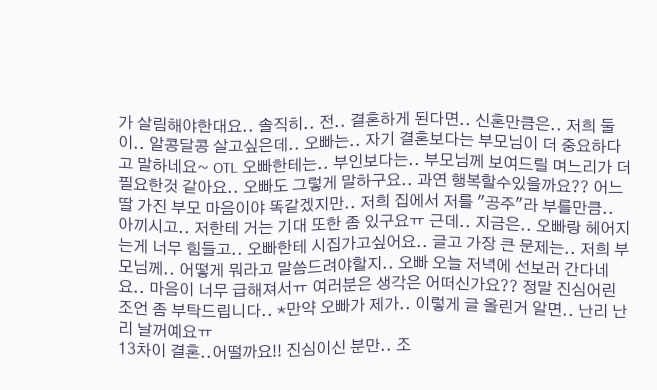가 살림해야한대요.. 솔직히.. 전.. 결혼하게 된다면.. 신혼만큼은.. 저희 둘이.. 알콩달콩 살고싶은데.. 오빠는.. 자기 결혼보다는 부모님이 더 중요하다고 말하네요~ OTL 오빠한테는.. 부인보다는.. 부모님께 보여드릴 며느리가 더 필요한것 같아요.. 오빠도 그렇게 말하구요.. 과연 행복할수있을까요?? 어느 딸 가진 부모 마음이야 똑같겠지만.. 저희 집에서 저를 "공주"라 부를만큼.. 아끼시고.. 저한테 거는 기대 또한 좀 있구요ㅠ 근데.. 지금은.. 오빠랑 헤어지는게 너무 힘들고.. 오빠한테 시집가고싶어요.. 글고 가장 큰 문제는.. 저희 부모님께.. 어떻게 뭐라고 말씀드려야할지.. 오빠 오늘 저녁에 선보러 간다네요.. 마음이 너무 급해져서ㅠ 여러분은 생각은 어떠신가요?? 정말 진심어린 조언 좀 부탁드립니다.. *만약 오빠가 제가.. 이렇게 글 올린거 알면.. 난리 난리 날꺼예요ㅠ
13차이 결혼..어떨까요!! 진심이신 분만.. 조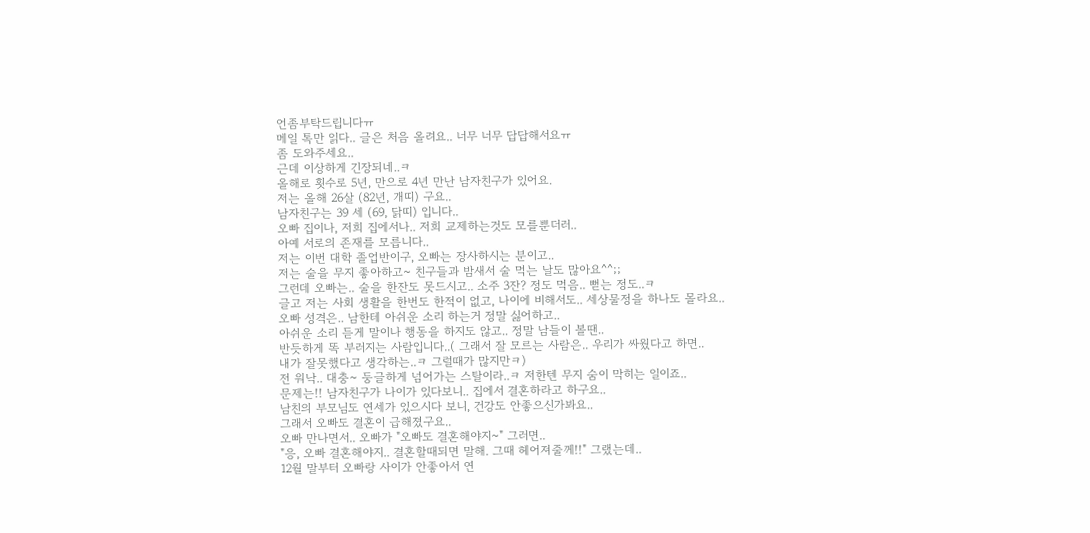언좀부탁드립니다ㅠ
메일 톡만 읽다.. 글은 처음 올려요.. 너무 너무 답답해서요ㅠ
좀 도와주세요..
근데 이상하게 긴장되네..ㅋ
올해로 횟수로 5년, 만으로 4년 만난 남자친구가 있어요.
저는 올해 26살 (82년, 개띠) 구요..
남자친구는 39 세 (69, 닭띠) 입니다..
오빠 집이나, 저희 집에서나.. 저희 교제하는것도 모를뿐더러..
아예 서로의 존재를 모릅니다..
저는 이번 대학 졸업반이구, 오빠는 장사하시는 분이고..
저는 술을 무지 좋아하고~ 친구들과 밤새서 술 먹는 날도 많아요^^;;
그런데 오빠는.. 술을 한잔도 못드시고.. 소주 3잔? 정도 먹음.. 뻗는 정도..ㅋ
글고 저는 사회 생활을 한번도 한적이 없고, 나이에 비해서도.. 세상물정을 하나도 몰라요..
오빠 성격은.. 남한테 아쉬운 소리 하는거 정말 싫어하고..
아쉬운 소리 듣게 말이나 행동을 하지도 않고.. 정말 남들이 볼땐..
반듯하게 똑 부러지는 사람입니다..( 그래서 잘 모르는 사람은.. 우리가 싸웠다고 하면..
내가 잘못했다고 생각하는..ㅋ 그럴때가 많지만ㅋ)
전 워낙.. 대충~ 둥글하게 넘어가는 스탈이라..ㅋ 저한텐 무지 숨이 막히는 일이죠..
문제는!! 남자친구가 나이가 있다보니.. 집에서 결혼하라고 하구요..
남친의 부모님도 연세가 있으시다 보니, 건강도 안좋으신가봐요..
그래서 오빠도 결혼이 급해졌구요..
오빠 만나면서.. 오빠가 "오빠도 결혼해야지~" 그러면..
"응, 오빠 결혼해야지.. 결혼할때되면 말해. 그때 헤어져줄께!!" 그랬는데..
12월 말부터 오빠랑 사이가 안좋아서 연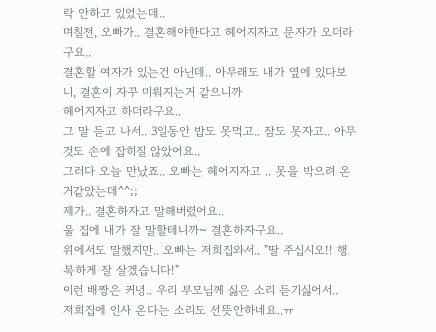락 안하고 있었는데..
며칠전, 오빠가.. 결혼해야한다고 헤어지자고 문자가 오더라구요..
결혼할 여자가 있는건 아닌데.. 아무래도 내가 옆에 있다보니, 결혼이 자꾸 미뤄지는거 같으니까
헤어지자고 하더라구요..
그 말 듣고 나서.. 3일동안 밥도 못먹고.. 잠도 못자고.. 아무것도 손에 잡히질 않았어요..
그러다 오늘 만났죠.. 오빠는 헤어지자고 .. 못을 박으려 온거같았는데^^;;
제가.. 결혼하자고 말해버렸어요..
울 집에 내가 잘 말할테니까~ 결혼하자구요..
위에서도 말했지만.. 오빠는 저희집와서.. "딸 주십시오!! 행복하게 잘 살겠습니다!"
이런 배짱은 커녕.. 우리 부모님께 싫은 소리 듣기싫어서..
저희집에 인사 온다는 소리도 선뜻안하네요..ㅠ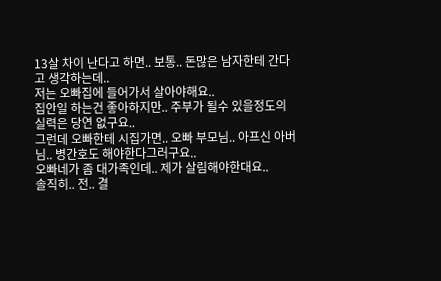13살 차이 난다고 하면.. 보통.. 돈많은 남자한테 간다고 생각하는데..
저는 오빠집에 들어가서 살아야해요..
집안일 하는건 좋아하지만.. 주부가 될수 있을정도의 실력은 당연 없구요..
그런데 오빠한테 시집가면.. 오빠 부모님.. 아프신 아버님.. 병간호도 해야한다그러구요..
오빠네가 좀 대가족인데.. 제가 살림해야한대요..
솔직히.. 전.. 결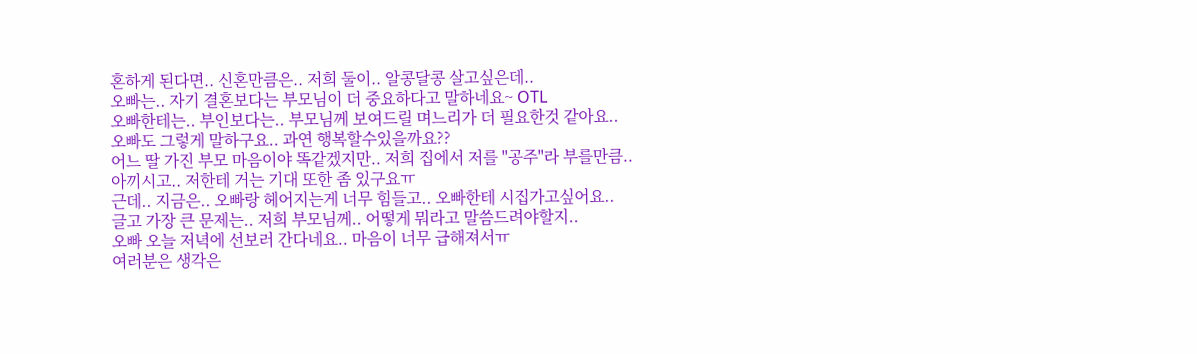혼하게 된다면.. 신혼만큼은.. 저희 둘이.. 알콩달콩 살고싶은데..
오빠는.. 자기 결혼보다는 부모님이 더 중요하다고 말하네요~ OTL
오빠한테는.. 부인보다는.. 부모님께 보여드릴 며느리가 더 필요한것 같아요..
오빠도 그렇게 말하구요.. 과연 행복할수있을까요??
어느 딸 가진 부모 마음이야 똑같겠지만.. 저희 집에서 저를 "공주"라 부를만큼..
아끼시고.. 저한테 거는 기대 또한 좀 있구요ㅠ
근데.. 지금은.. 오빠랑 헤어지는게 너무 힘들고.. 오빠한테 시집가고싶어요..
글고 가장 큰 문제는.. 저희 부모님께.. 어떻게 뭐라고 말씀드려야할지..
오빠 오늘 저녁에 선보러 간다네요.. 마음이 너무 급해져서ㅠ
여러분은 생각은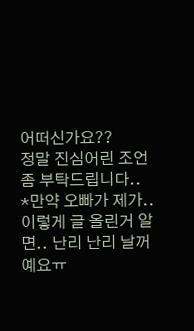어떠신가요??
정말 진심어린 조언 좀 부탁드립니다..
*만약 오빠가 제가.. 이렇게 글 올린거 알면.. 난리 난리 날꺼예요ㅠ